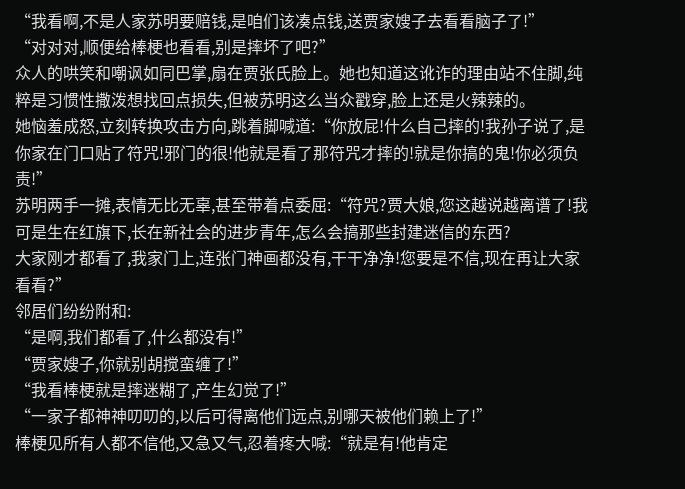“我看啊,不是人家苏明要赔钱,是咱们该凑点钱,送贾家嫂子去看看脑子了!”
“对对对,顺便给棒梗也看看,别是摔坏了吧?”
众人的哄笑和嘲讽如同巴掌,扇在贾张氏脸上。她也知道这讹诈的理由站不住脚,纯粹是习惯性撒泼想找回点损失,但被苏明这么当众戳穿,脸上还是火辣辣的。
她恼羞成怒,立刻转换攻击方向,跳着脚喊道:“你放屁!什么自己摔的!我孙子说了,是你家在门口贴了符咒!邪门的很!他就是看了那符咒才摔的!就是你搞的鬼!你必须负责!”
苏明两手一摊,表情无比无辜,甚至带着点委屈:“符咒?贾大娘,您这越说越离谱了!我可是生在红旗下,长在新社会的进步青年,怎么会搞那些封建迷信的东西?
大家刚才都看了,我家门上,连张门神画都没有,干干净净!您要是不信,现在再让大家看看?”
邻居们纷纷附和:
“是啊,我们都看了,什么都没有!”
“贾家嫂子,你就别胡搅蛮缠了!”
“我看棒梗就是摔迷糊了,产生幻觉了!”
“一家子都神神叨叨的,以后可得离他们远点,别哪天被他们赖上了!”
棒梗见所有人都不信他,又急又气,忍着疼大喊:“就是有!他肯定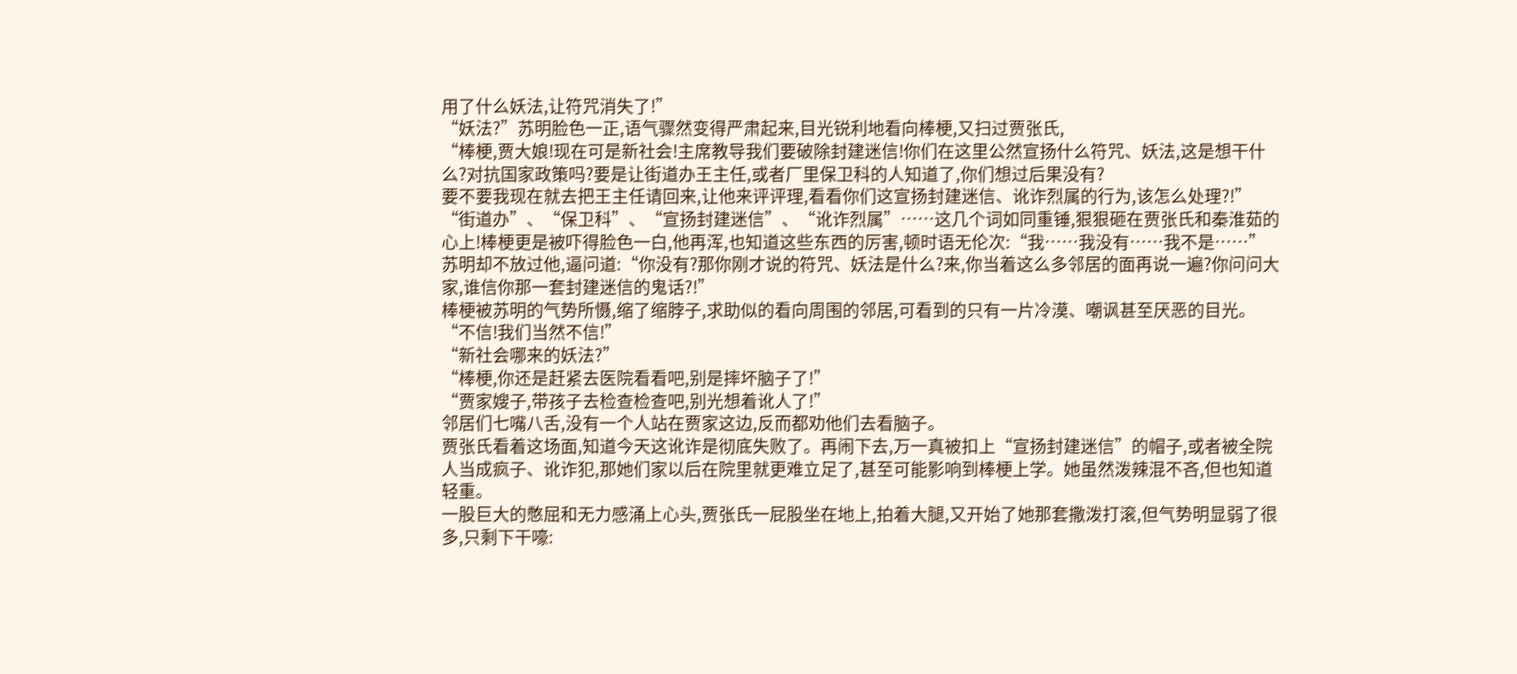用了什么妖法,让符咒消失了!”
“妖法?”苏明脸色一正,语气骤然变得严肃起来,目光锐利地看向棒梗,又扫过贾张氏,
“棒梗,贾大娘!现在可是新社会!主席教导我们要破除封建迷信!你们在这里公然宣扬什么符咒、妖法,这是想干什么?对抗国家政策吗?要是让街道办王主任,或者厂里保卫科的人知道了,你们想过后果没有?
要不要我现在就去把王主任请回来,让他来评评理,看看你们这宣扬封建迷信、讹诈烈属的行为,该怎么处理?!”
“街道办”、“保卫科”、“宣扬封建迷信”、“讹诈烈属”……这几个词如同重锤,狠狠砸在贾张氏和秦淮茹的心上!棒梗更是被吓得脸色一白,他再浑,也知道这些东西的厉害,顿时语无伦次:“我……我没有……我不是……”
苏明却不放过他,逼问道:“你没有?那你刚才说的符咒、妖法是什么?来,你当着这么多邻居的面再说一遍?你问问大家,谁信你那一套封建迷信的鬼话?!”
棒梗被苏明的气势所慑,缩了缩脖子,求助似的看向周围的邻居,可看到的只有一片冷漠、嘲讽甚至厌恶的目光。
“不信!我们当然不信!”
“新社会哪来的妖法?”
“棒梗,你还是赶紧去医院看看吧,别是摔坏脑子了!”
“贾家嫂子,带孩子去检查检查吧,别光想着讹人了!”
邻居们七嘴八舌,没有一个人站在贾家这边,反而都劝他们去看脑子。
贾张氏看着这场面,知道今天这讹诈是彻底失败了。再闹下去,万一真被扣上“宣扬封建迷信”的帽子,或者被全院人当成疯子、讹诈犯,那她们家以后在院里就更难立足了,甚至可能影响到棒梗上学。她虽然泼辣混不吝,但也知道轻重。
一股巨大的憋屈和无力感涌上心头,贾张氏一屁股坐在地上,拍着大腿,又开始了她那套撒泼打滚,但气势明显弱了很多,只剩下干嚎: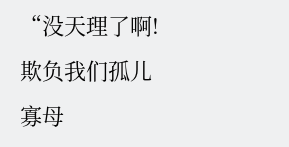“没天理了啊!欺负我们孤儿寡母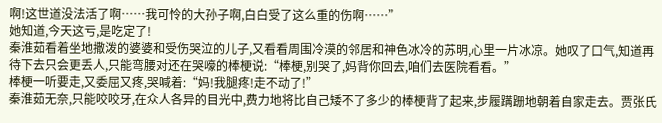啊!这世道没法活了啊……我可怜的大孙子啊,白白受了这么重的伤啊……”
她知道,今天这亏,是吃定了!
秦淮茹看着坐地撒泼的婆婆和受伤哭泣的儿子,又看看周围冷漠的邻居和神色冰冷的苏明,心里一片冰凉。她叹了口气,知道再待下去只会更丢人,只能弯腰对还在哭嚎的棒梗说:“棒梗,别哭了,妈背你回去,咱们去医院看看。”
棒梗一听要走,又委屈又疼,哭喊着:“妈!我腿疼!走不动了!”
秦淮茹无奈,只能咬咬牙,在众人各异的目光中,费力地将比自己矮不了多少的棒梗背了起来,步履蹒跚地朝着自家走去。贾张氏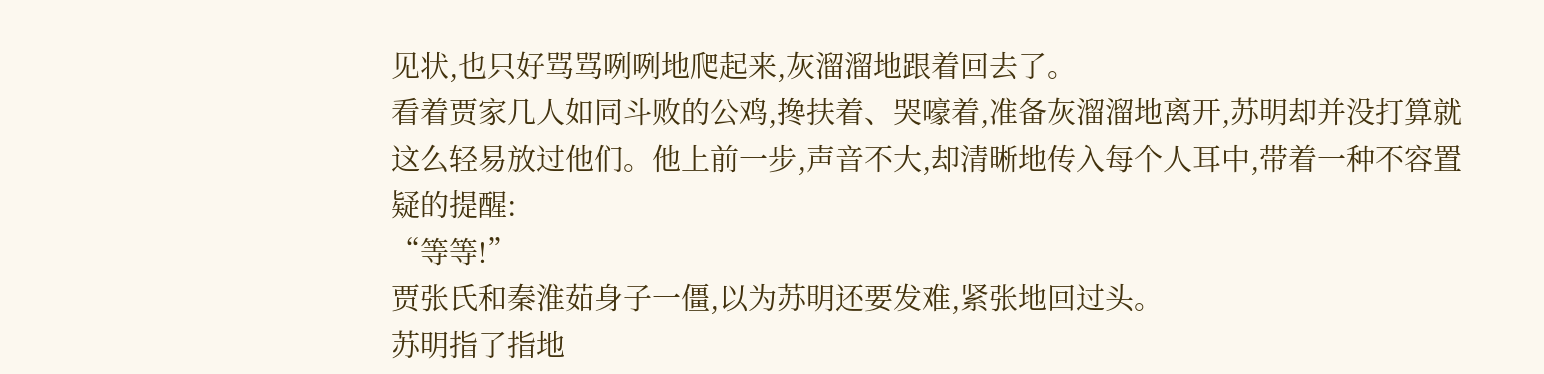见状,也只好骂骂咧咧地爬起来,灰溜溜地跟着回去了。
看着贾家几人如同斗败的公鸡,搀扶着、哭嚎着,准备灰溜溜地离开,苏明却并没打算就这么轻易放过他们。他上前一步,声音不大,却清晰地传入每个人耳中,带着一种不容置疑的提醒:
“等等!”
贾张氏和秦淮茹身子一僵,以为苏明还要发难,紧张地回过头。
苏明指了指地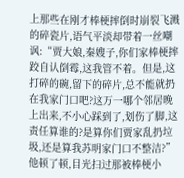上那些在刚才棒梗摔倒时崩裂飞溅的碎瓷片,语气平淡却带着一丝嘲讽:“贾大娘,秦嫂子,你们家棒梗摔跤自认倒霉,这我管不着。但是,这打碎的碗,留下的碎片,总不能就扔在我家门口吧?这万一哪个邻居晚上出来,不小心踩到了,划伤了脚,这责任算谁的?是算你们贾家乱扔垃圾,还是算我苏明家门口不整洁?”
他顿了顿,目光扫过那被棒梗小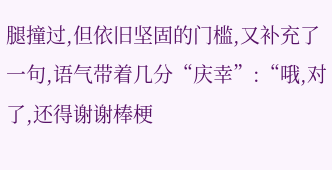腿撞过,但依旧坚固的门槛,又补充了一句,语气带着几分“庆幸”:“哦,对了,还得谢谢棒梗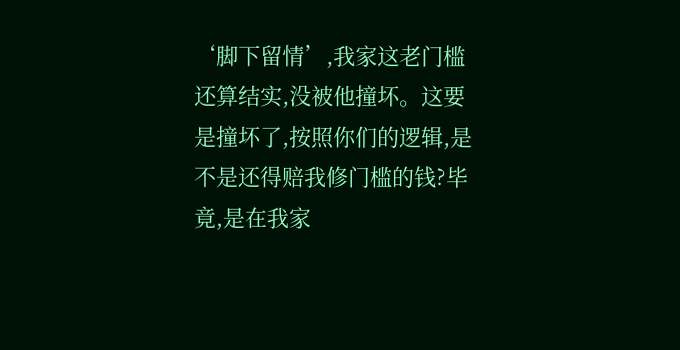‘脚下留情’,我家这老门槛还算结实,没被他撞坏。这要是撞坏了,按照你们的逻辑,是不是还得赔我修门槛的钱?毕竟,是在我家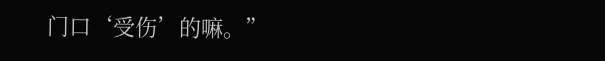门口‘受伤’的嘛。”